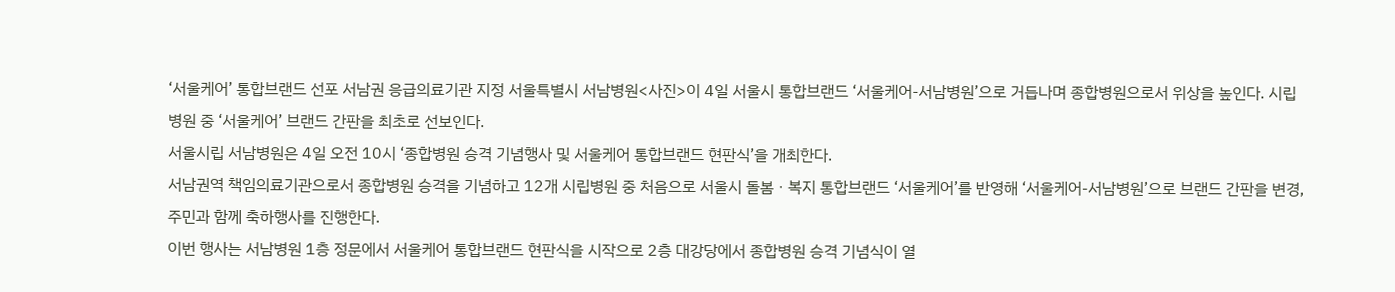‘서울케어’ 통합브랜드 선포 서남권 응급의료기관 지정 서울특별시 서남병원<사진>이 4일 서울시 통합브랜드 ‘서울케어-서남병원’으로 거듭나며 종합병원으로서 위상을 높인다. 시립병원 중 ‘서울케어’ 브랜드 간판을 최초로 선보인다.
서울시립 서남병원은 4일 오전 10시 ‘종합병원 승격 기념행사 및 서울케어 통합브랜드 현판식’을 개최한다.
서남권역 책임의료기관으로서 종합병원 승격을 기념하고 12개 시립병원 중 처음으로 서울시 돌봄ㆍ복지 통합브랜드 ‘서울케어’를 반영해 ‘서울케어-서남병원’으로 브랜드 간판을 변경, 주민과 함께 축하행사를 진행한다.
이번 행사는 서남병원 1층 정문에서 서울케어 통합브랜드 현판식을 시작으로 2층 대강당에서 종합병원 승격 기념식이 열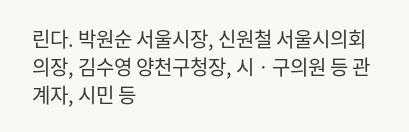린다. 박원순 서울시장, 신원철 서울시의회 의장, 김수영 양천구청장, 시ㆍ구의원 등 관계자, 시민 등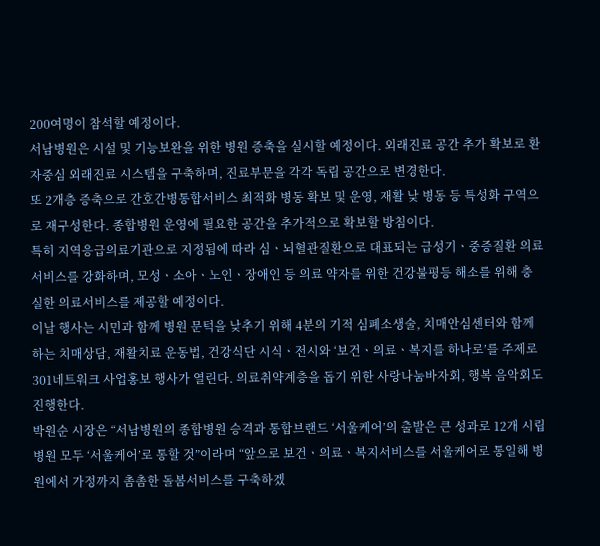200여명이 참석할 예정이다.
서남병원은 시설 및 기능보완을 위한 병원 증축을 실시할 예정이다. 외래진료 공간 추가 확보로 환자중심 외래진료 시스템을 구축하며, 진료부문을 각각 독립 공간으로 변경한다.
또 2개층 증축으로 간호간병통합서비스 최적화 병동 확보 및 운영, 재활 낮 병동 등 특성화 구역으로 재구성한다. 종합병원 운영에 필요한 공간을 추가적으로 확보할 방침이다.
특히 지역응급의료기관으로 지정됨에 따라 심ㆍ뇌혈관질환으로 대표되는 급성기ㆍ중증질환 의료서비스를 강화하며, 모성ㆍ소아ㆍ노인ㆍ장애인 등 의료 약자를 위한 건강불평등 해소를 위해 충실한 의료서비스를 제공할 예정이다.
이날 행사는 시민과 함께 병원 문턱을 낮추기 위해 4분의 기적 심폐소생술, 치매안심센터와 함께하는 치매상담, 재활치료 운동법, 건강식단 시식ㆍ전시와 ‘보건ㆍ의료ㆍ복지를 하나로’를 주제로 301네트워크 사업홍보 행사가 열린다. 의료취약계층을 돕기 위한 사랑나눔바자회, 행복 음악회도 진행한다.
박원순 시장은 “서남병원의 종합병원 승격과 통합브랜드 ‘서울케어’의 출발은 큰 성과로 12개 시립병원 모두 ‘서울케어’로 통할 것”이라며 “앞으로 보건ㆍ의료ㆍ복지서비스를 서울케어로 통일해 병원에서 가정까지 촘촘한 돌봄서비스를 구축하겠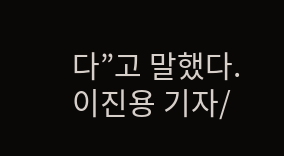다”고 말했다.
이진용 기자/